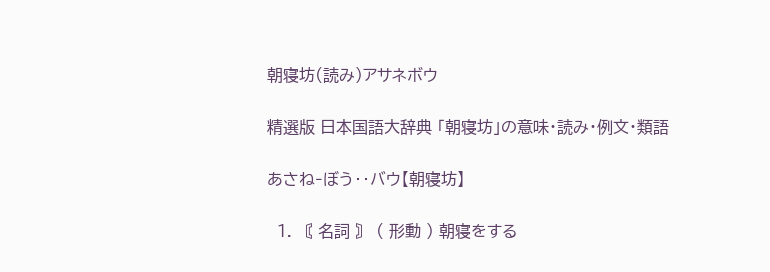朝寝坊(読み)アサネボウ

精選版 日本国語大辞典 「朝寝坊」の意味・読み・例文・類語

あさね‐ぼう‥バウ【朝寝坊】

  1. 〘 名詞 〙 ( 形動 ) 朝寝をする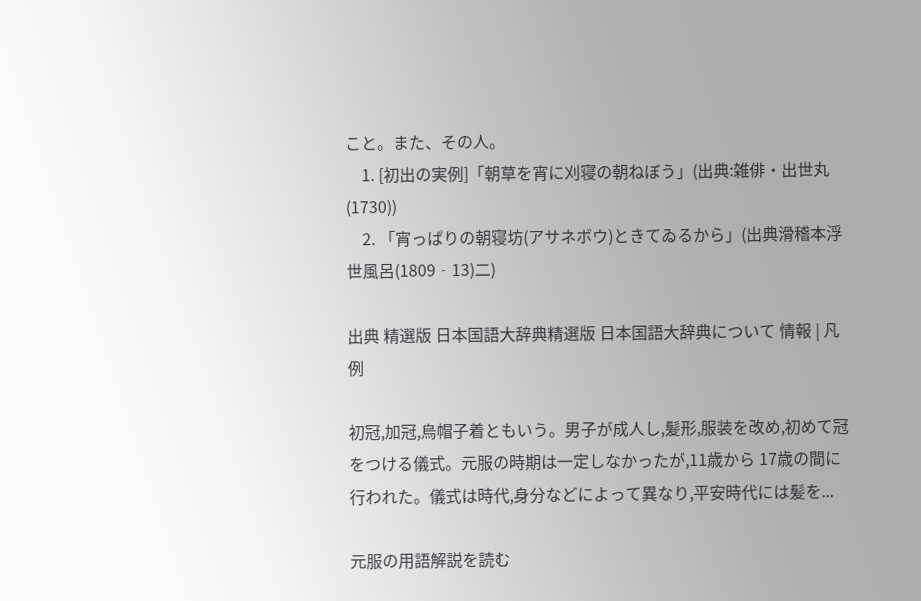こと。また、その人。
    1. [初出の実例]「朝草を宵に刈寝の朝ねぼう」(出典:雑俳・出世丸(1730))
    2. 「宵っぱりの朝寝坊(アサネボウ)ときてゐるから」(出典滑稽本浮世風呂(1809‐13)二)

出典 精選版 日本国語大辞典精選版 日本国語大辞典について 情報 | 凡例

初冠,加冠,烏帽子着ともいう。男子が成人し,髪形,服装を改め,初めて冠をつける儀式。元服の時期は一定しなかったが,11歳から 17歳の間に行われた。儀式は時代,身分などによって異なり,平安時代には髪を...

元服の用語解説を読む